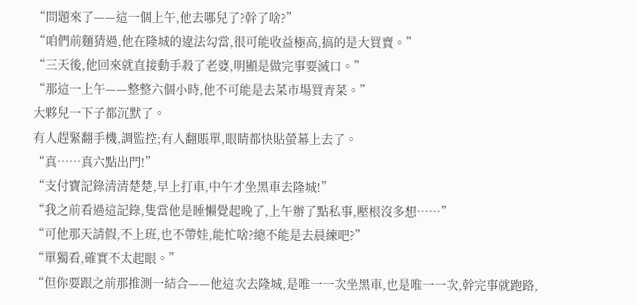“問題來了——這一個上午,他去哪兒了?幹了啥?”
“咱們前麵猜過,他在隆城的違法勾當,很可能收益極高,搞的是大買賣。”
“三天後,他回來就直接動手殺了老婆,明顯是做完事要滅口。”
“那這一上午——整整六個小時,他不可能是去菜市場買青菜。”
大夥兒一下子都沉默了。
有人趕緊翻手機,調監控;有人翻賬單,眼睛都快貼螢幕上去了。
“真……真六點出門!”
“支付寶記錄清清楚楚,早上打車,中午才坐黑車去隆城!”
“我之前看過這記錄,隻當他是睡懶覺起晚了,上午辦了點私事,壓根沒多想……”
“可他那天請假,不上班,也不帶娃,能忙啥?總不能是去晨練吧?”
“單獨看,確實不太起眼。”
“但你要跟之前那推測一結合——他這次去隆城,是唯一一次坐黑車,也是唯一一次,幹完事就跑路,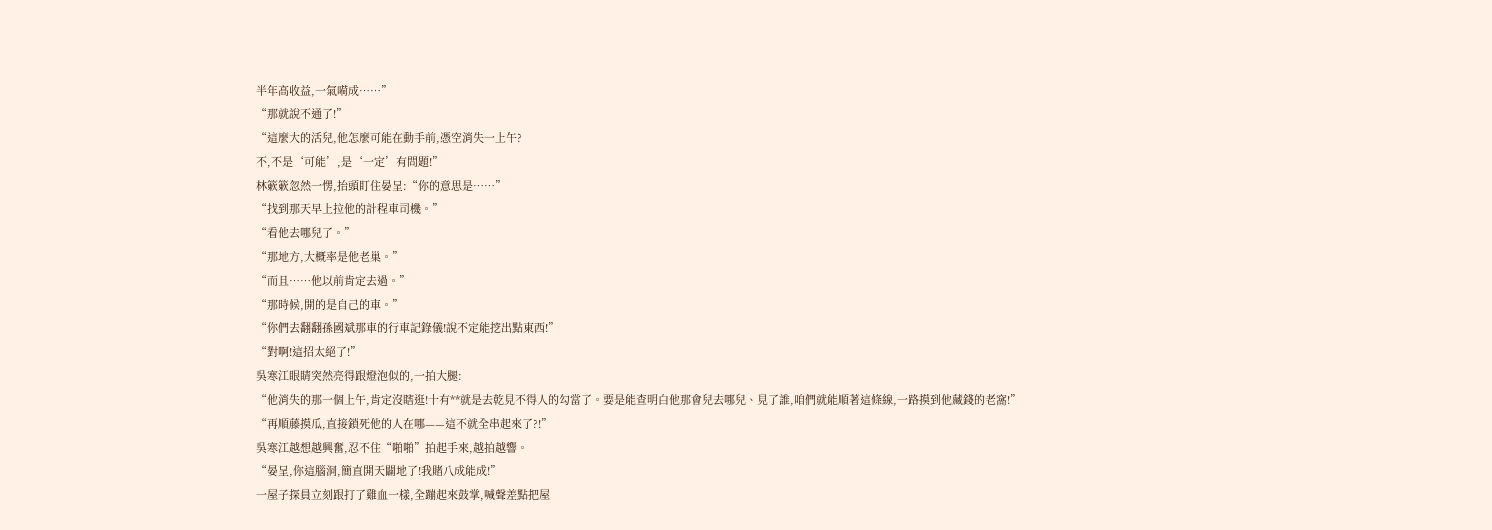半年高收益,一氣嗬成……”
“那就說不通了!”
“這麼大的活兒,他怎麼可能在動手前,憑空消失一上午?
不,不是‘可能’,是‘一定’有問題!”
林簌簌忽然一愣,抬頭盯住晏呈:“你的意思是……”
“找到那天早上拉他的計程車司機。”
“看他去哪兒了。”
“那地方,大概率是他老巢。”
“而且……他以前肯定去過。”
“那時候,開的是自己的車。”
“你們去翻翻孫國斌那車的行車記錄儀!說不定能挖出點東西!”
“對啊!這招太絕了!”
吳寒江眼睛突然亮得跟燈泡似的,一拍大腿:
“他消失的那一個上午,肯定沒瞎逛!十有**就是去乾見不得人的勾當了。要是能查明白他那會兒去哪兒、見了誰,咱們就能順著這條線,一路摸到他藏錢的老窩!”
“再順藤摸瓜,直接鎖死他的人在哪——這不就全串起來了?!”
吳寒江越想越興奮,忍不住“啪啪”拍起手來,越拍越響。
“晏呈,你這腦洞,簡直開天闢地了!我賭八成能成!”
一屋子探員立刻跟打了雞血一樣,全蹦起來鼓掌,喊聲差點把屋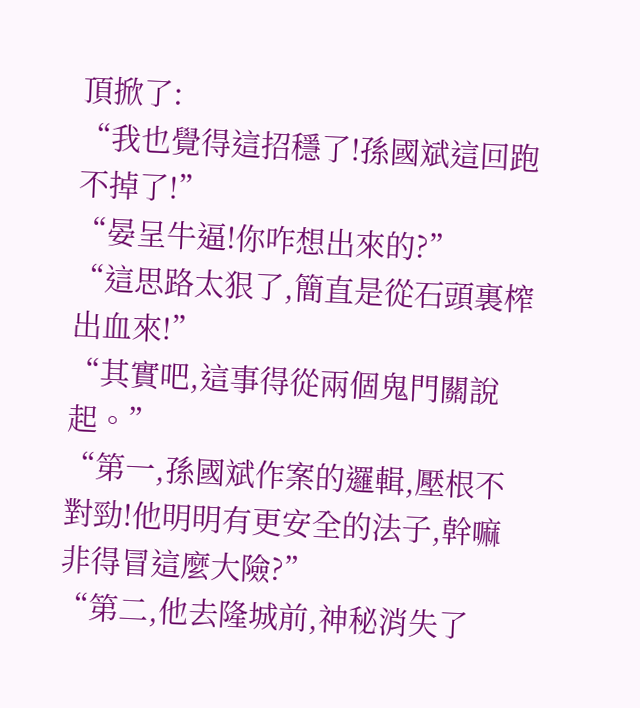頂掀了:
“我也覺得這招穩了!孫國斌這回跑不掉了!”
“晏呈牛逼!你咋想出來的?”
“這思路太狠了,簡直是從石頭裏榨出血來!”
“其實吧,這事得從兩個鬼門關說起。”
“第一,孫國斌作案的邏輯,壓根不對勁!他明明有更安全的法子,幹嘛非得冒這麼大險?”
“第二,他去隆城前,神秘消失了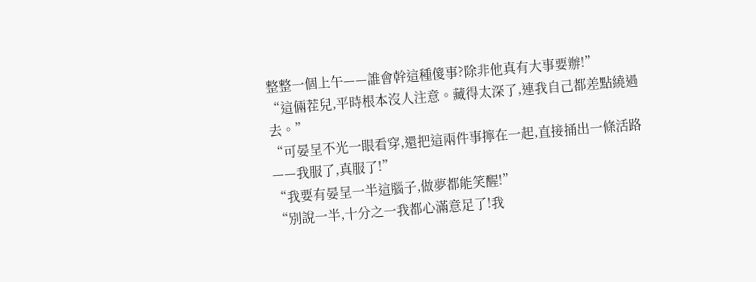整整一個上午——誰會幹這種傻事?除非他真有大事要辦!”
“這倆茬兒,平時根本沒人注意。藏得太深了,連我自己都差點繞過去。”
“可晏呈不光一眼看穿,還把這兩件事擰在一起,直接捅出一條活路——我服了,真服了!”
“我要有晏呈一半這腦子,做夢都能笑醒!”
“別說一半,十分之一我都心滿意足了!我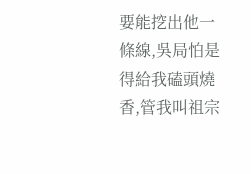要能挖出他一條線,吳局怕是得給我磕頭燒香,管我叫祖宗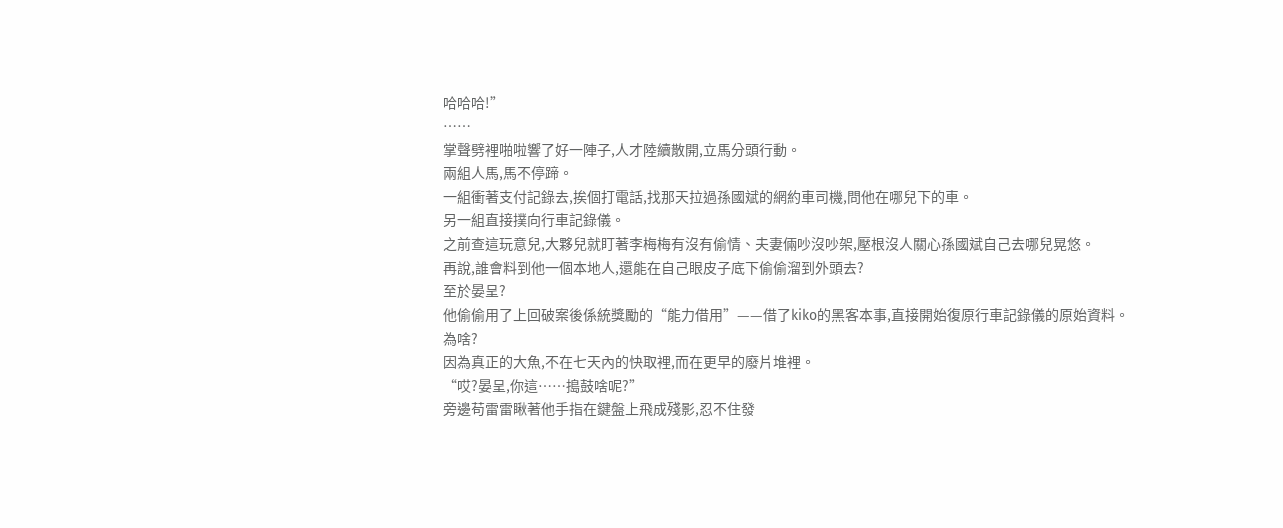哈哈哈!”
……
掌聲劈裡啪啦響了好一陣子,人才陸續散開,立馬分頭行動。
兩組人馬,馬不停蹄。
一組衝著支付記錄去,挨個打電話,找那天拉過孫國斌的網約車司機,問他在哪兒下的車。
另一組直接撲向行車記錄儀。
之前查這玩意兒,大夥兒就盯著李梅梅有沒有偷情、夫妻倆吵沒吵架,壓根沒人關心孫國斌自己去哪兒晃悠。
再說,誰會料到他一個本地人,還能在自己眼皮子底下偷偷溜到外頭去?
至於晏呈?
他偷偷用了上回破案後係統獎勵的“能力借用”——借了kiko的黑客本事,直接開始復原行車記錄儀的原始資料。
為啥?
因為真正的大魚,不在七天內的快取裡,而在更早的廢片堆裡。
“哎?晏呈,你這……搗鼓啥呢?”
旁邊苟雷雷瞅著他手指在鍵盤上飛成殘影,忍不住發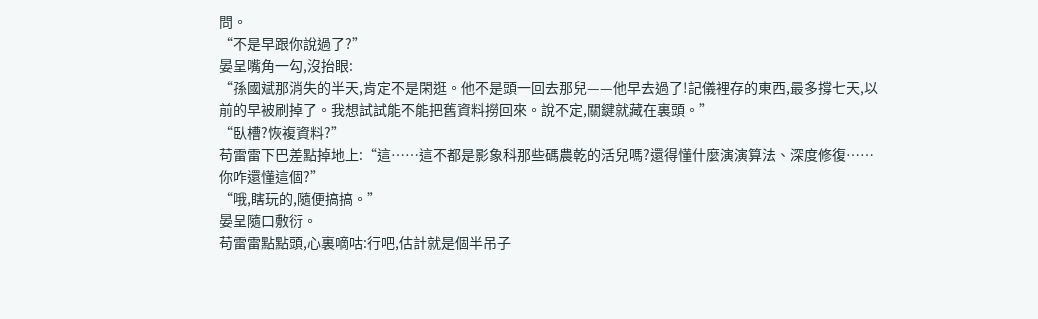問。
“不是早跟你說過了?”
晏呈嘴角一勾,沒抬眼:
“孫國斌那消失的半天,肯定不是閑逛。他不是頭一回去那兒——他早去過了!記儀裡存的東西,最多撐七天,以前的早被刷掉了。我想試試能不能把舊資料撈回來。說不定,關鍵就藏在裏頭。”
“臥槽?恢複資料?”
苟雷雷下巴差點掉地上:“這……這不都是影象科那些碼農乾的活兒嗎?還得懂什麼演演算法、深度修復……你咋還懂這個?”
“哦,瞎玩的,隨便搞搞。”
晏呈隨口敷衍。
苟雷雷點點頭,心裏嘀咕:行吧,估計就是個半吊子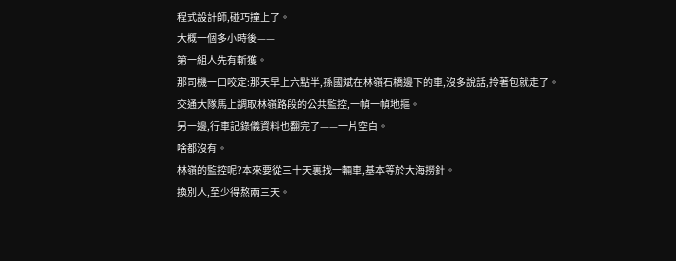程式設計師,碰巧撞上了。
大概一個多小時後——
第一組人先有斬獲。
那司機一口咬定:那天早上六點半,孫國斌在林嶺石橋邊下的車,沒多說話,拎著包就走了。
交通大隊馬上調取林嶺路段的公共監控,一幀一幀地摳。
另一邊,行車記錄儀資料也翻完了——一片空白。
啥都沒有。
林嶺的監控呢?本來要從三十天裏找一輛車,基本等於大海撈針。
換別人,至少得熬兩三天。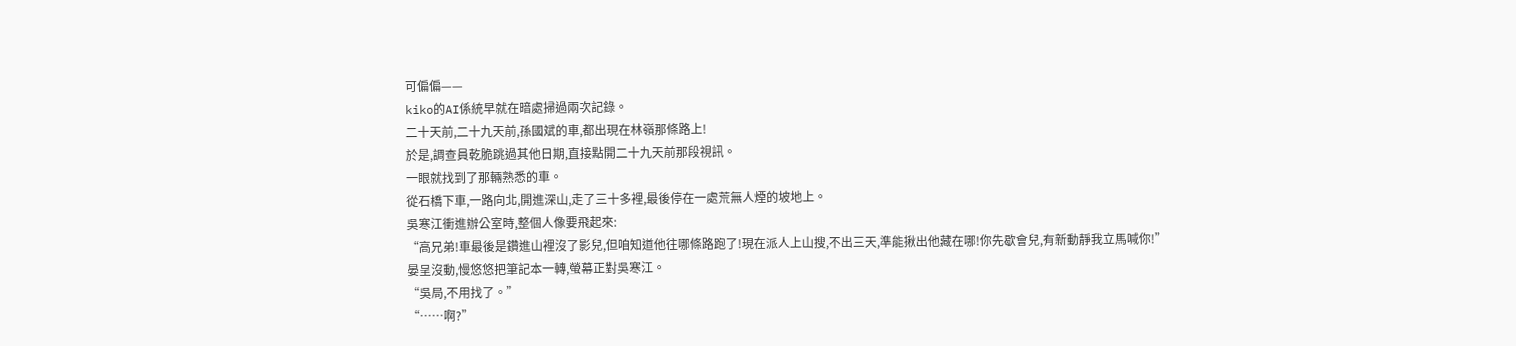可偏偏——
kiko的AI係統早就在暗處掃過兩次記錄。
二十天前,二十九天前,孫國斌的車,都出現在林嶺那條路上!
於是,調查員乾脆跳過其他日期,直接點開二十九天前那段視訊。
一眼就找到了那輛熟悉的車。
從石橋下車,一路向北,開進深山,走了三十多裡,最後停在一處荒無人煙的坡地上。
吳寒江衝進辦公室時,整個人像要飛起來:
“高兄弟!車最後是鑽進山裡沒了影兒,但咱知道他往哪條路跑了!現在派人上山搜,不出三天,準能揪出他藏在哪!你先歇會兒,有新動靜我立馬喊你!”
晏呈沒動,慢悠悠把筆記本一轉,螢幕正對吳寒江。
“吳局,不用找了。”
“……啊?”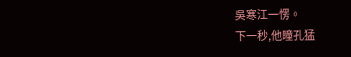吳寒江一愣。
下一秒,他瞳孔猛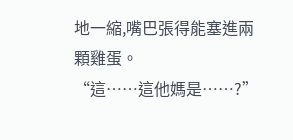地一縮,嘴巴張得能塞進兩顆雞蛋。
“這……這他媽是……?”